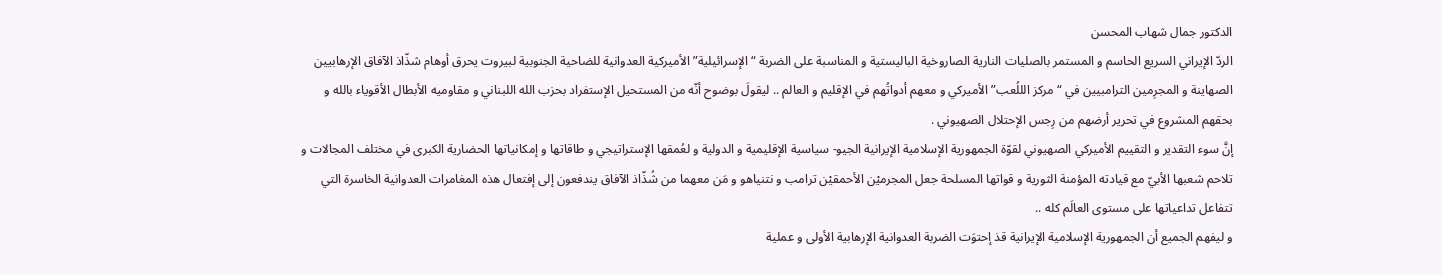الدكتور جمال شهاب المحسن
الردّ الإيراني السريع الحاسم و المستمر بالصليات النارية الصاروخية الباليستية و المناسبة على الضربة “الإسرائيلية” الأميركية العدوانية للضاحية الجنوبية لبيروت يحرق أوهام شذّاذ الآفاق الإرهابيين الصهاينة و المجرِمين الترامبيين في “مركز الللُعب” الأميركي و معهم أدواتُهم في الإقليم و العالم .. ليقولَ بوضوح أنّه من المستحيل الإستفراد بحزب الله اللبناني و مقاوميه الأبطال الأقوياء بالله و بحقهم المشروع في تحرير أرضهم من رِجس الإحتلال الصهيوني .
إنَّ سوء التقدير و التقييم الأميركي الصهيوني لقوّة الجمهورية الإسلامية الإيرانية الجيو- سياسية الإقليمية و الدولية و لعُمقها الإستراتيجي و طاقاتها و إمكانياتها الحضارية الكبرى في مختلف المجالات و تلاحم شعبها الأبيّ مع قيادته المؤمنة الثورية و قواتها المسلحة جعل المجرميْن الأحمقيْن ترامب و نتنياهو و مَن معهما من شُذّاذ الآفاق يندفعون إلى إفتعال هذه المغامرات العدوانية الخاسرة التي تتفاعل تداعياتها على مستوى العالَم كله ..
و ليفهم الجميع أن الجمهورية الإسلامية الإيرانية قذ إحتوَت الضربة العدوانية الإرهابية الأولى و عملية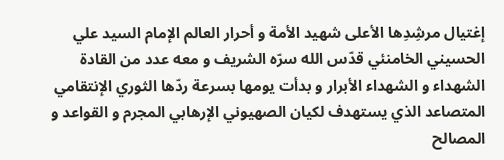إغتيال مرشِدِها الأعلى شهيد الأمة و أحرار العالم الإمام السيد علي الحسيني الخامنئي قدّس الله سرّه الشريف و معه عدد من القادة الشهداء و الشهداء الأبرار و بدأت يومها بسرعة ردّها الثوري الإنتقامي المتصاعد الذي يستهدف لكيان الصهيوني الإرهابي المجرم و القواعد و المصالح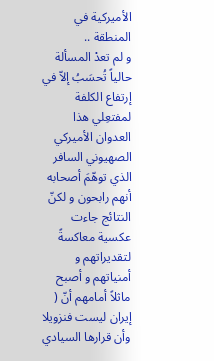الأميركية في المنطقة ..
و لم تعدْ المسألة حالياً تُحسَبُ إلاّ في إرتفاع الكلفة لمفتعِلي هذا العدوان الأميركي الصهيوني السافر الذي توهّمَ أصحابه أنهم رابحون و لكنّ النتائج جاءت عكسية معاكسةً لتقديراتهم و أمنياتهم و أصبح ماثلاً أمامهم أنّ ( إيران ليست فنزويلا وأن قرارها السيادي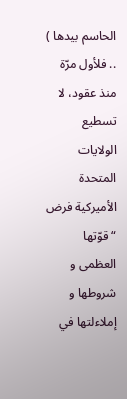الحاسم بيدها ) .. فلأول مرّة منذ عقود، لا تسطيع الولايات المتحدة الأميركية فرض “قوّتها العظمى و شروطها و إملاءلتها في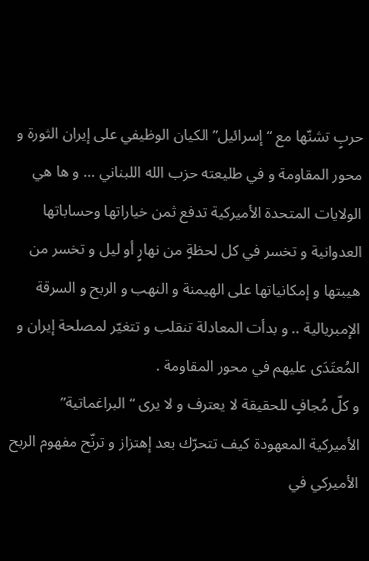حربٍ تشنّها مع “إسرائيل” الكيان الوظيفي على إيران الثورة و محور المقاومة و في طليعته حزب الله اللبناني … و ها هي الولايات المتحدة الأميركية تدفع ثمن خياراتها وحساباتها العدوانية و تخسر في كل لحظةٍ من نهارٍ أو ليل و تخسر من هيبتها و إمكانياتها على الهيمنة و النهب و الربح و السرقة الإمبريالية .. و بدأت المعادلة تنقلب و تتغيّر لمصلحة إيران و المُعتَدَى عليهم في محور المقاومة .
و كلّ مُجافٍ للحقيقة لا يعترف و لا يرى “البراغماتية” الأميركية المعهودة كيف تتحرّك بعد إهتزاز و ترنّح مفهوم الربح الأميركي في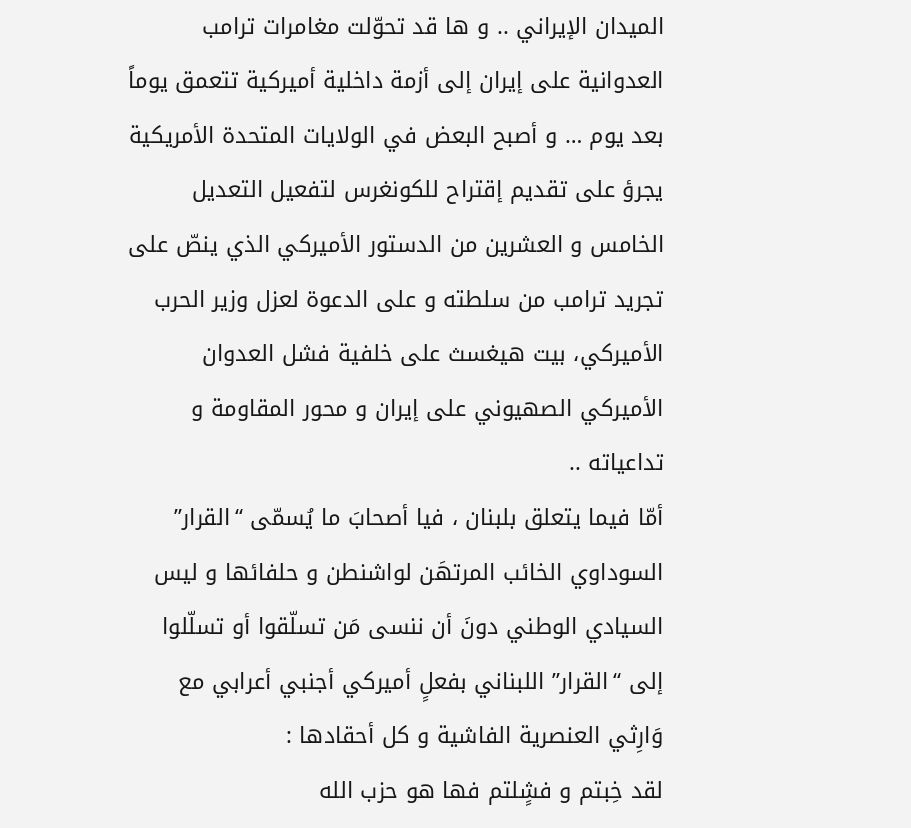الميدان الإيراني .. و ها قد تحوّلت مغامرات ترامب العدوانية على إيران إلى أزمة داخلية أميركية تتعمق يوماً بعد يوم … و أصبح البعض في الولايات المتحدة الأمريكية يجرؤ على تقديم إقتراح للكونغرس لتفعيل التعديل الخامس و العشرين من الدستور الأميركي الذي ينصّ على تجريد ترامب من سلطته و على الدعوة لعزل وزير الحرب الأميركي، بيت هيغسث على خلفية فشل العدوان الأميركي الصهيوني على إيران و محور المقاومة و تداعياته ..
أمّا فيما يتعلق بلبنان ، فيا أصحابَ ما يُسمّى “القرار” السوداوي الخائب المرتهَن لواشنطن و حلفائها و ليس السيادي الوطني دونَ أن ننسى مَن تسلّقوا أو تسلّلوا إلى “القرار” اللبناني بفعلٍ أميركي أجنبي أعرابي مع وَارِثي العنصرية الفاشية و كل أحقادها :
لقد خِبتم و فشٍلتم فها هو حزب الله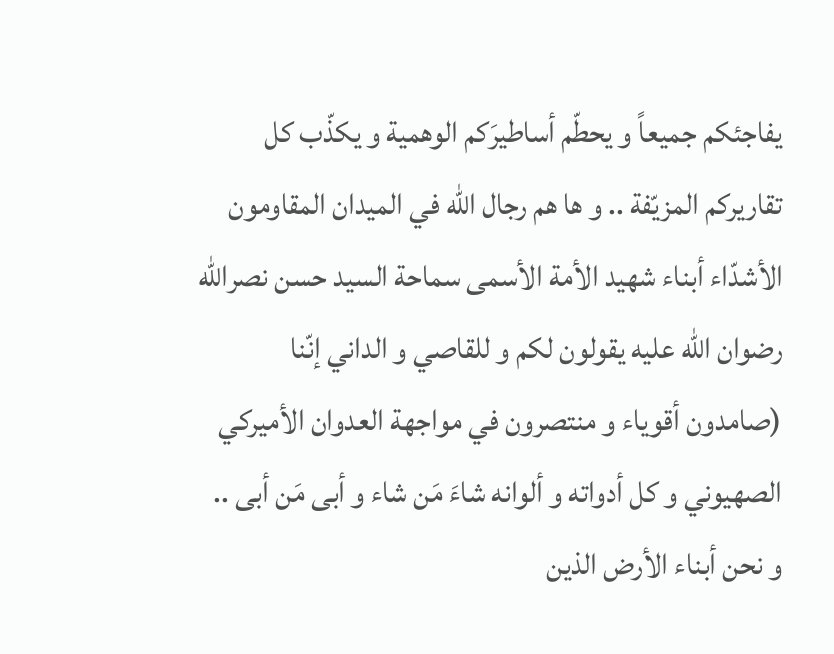يفاجئكم جميعاً و يحطّم أساطيرَكم الوهمية و يكذّب كل تقاريركم المزيّفة .. و ها هم رجال الله في الميدان المقاومون الأشدّاء أبناء شهيد الأمة الأسمى سماحة السيد حسن نصرالله رضوان الله عليه يقولون لكم و للقاصي و الداني إنّنا (صامدون أقوياء و منتصرون في مواجهة العدوان الأميركي الصهيوني و كل أدواته و ألوانه شاءَ مَن شاء و أبى مَن أبى .. و نحن أبناء الأرض الذين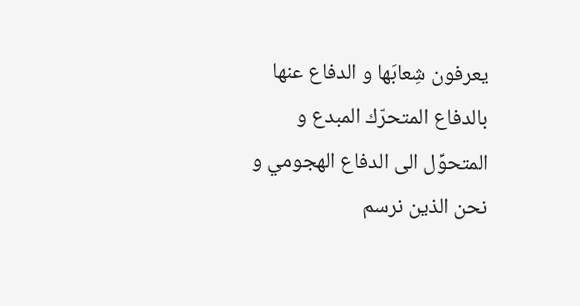يعرفون شِعابَها و الدفاع عنها بالدفاع المتحرّك المبدع و المتحوِّل الى الدفاع الهجومي و نحن الذين نرسم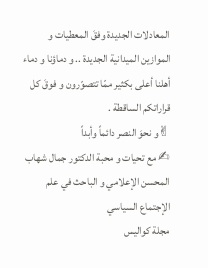المعادلات الجديدة وفقَ المعطيات و الموازين الميدانية الجديدة .. و دماؤنا و دماء أهلنا أعلى بكثير ممّا تتصوّرون و فوقَ كل قراراتكم الساقطة .
✌و نحوَ النصر دائماً وأبداً
✍ مع تحيات و محبة الدكتور جمال شهاب المحسن الإعلامي و الباحث في علم الإجتماع السياسي
مجلة كواليس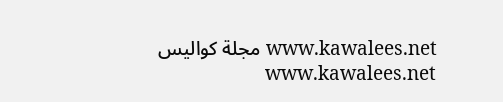www.kawalees.net مجلة كواليس www.kawalees.net